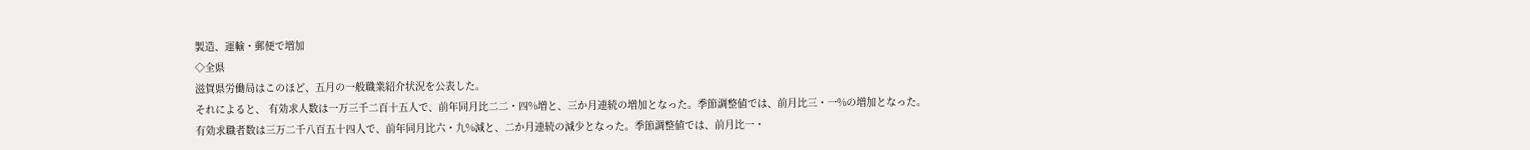製造、運輸・郵便で増加
◇全県
滋賀県労働局はこのほど、五月の一般職業紹介状況を公表した。
それによると、 有効求人数は一万三千二百十五人で、前年同月比二二・四%増と、三か月連続の増加となった。季節調整値では、前月比三・一%の増加となった。
有効求職者数は三万二千八百五十四人で、前年同月比六・九%減と、二か月連続の減少となった。季節調整値では、前月比一・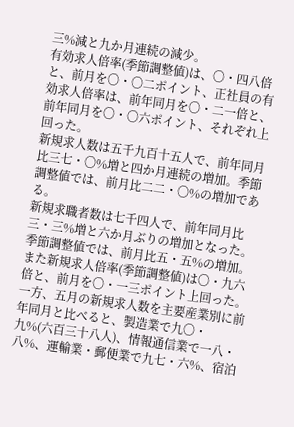三%減と九か月連続の減少。
有効求人倍率(季節調整値)は、〇・四八倍と、前月を〇・〇二ポイント、正社員の有効求人倍率は、前年同月を〇・二一倍と、前年同月を〇・〇六ポイント、それぞれ上回った。
新規求人数は五千九百十五人で、前年同月比三七・〇%増と四か月連続の増加。季節調整値では、前月比二二・〇%の増加である。
新規求職者数は七千四人で、前年同月比三・三%増と六か月ぶりの増加となった。季節調整値では、前月比五・五%の増加。また新規求人倍率(季節調整値)は〇・九六倍と、前月を〇・一三ポイント上回った。
一方、五月の新規求人数を主要産業別に前年同月と比べると、製造業で九〇・九%(六百三十八人)、情報通信業で一八・八%、運輸業・郵便業で九七・六%、宿泊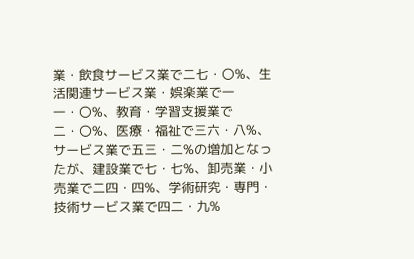業・飲食サービス業で二七・〇%、生活関連サービス業・娯楽業で一一・〇%、教育・学習支援業で二・〇%、医療・福祉で三六・八%、サービス業で五三・二%の増加となったが、建設業で七・七%、卸売業・小売業で二四・四%、学術研究・専門・技術サービス業で四二・九%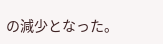の減少となった。